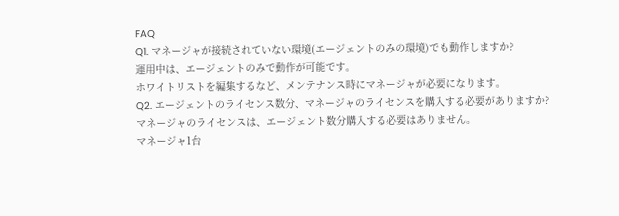FAQ
Q1. マネージャが接続されていない環境(エージェントのみの環境)でも動作しますか?
運用中は、エージェントのみで動作が可能です。
ホワイトリストを編集するなど、メンテナンス時にマネージャが必要になります。
Q2. エージェントのライセンス数分、マネージャのライセンスを購入する必要がありますか?
マネージャのライセンスは、エージェント数分購入する必要はありません。
マネージャ1台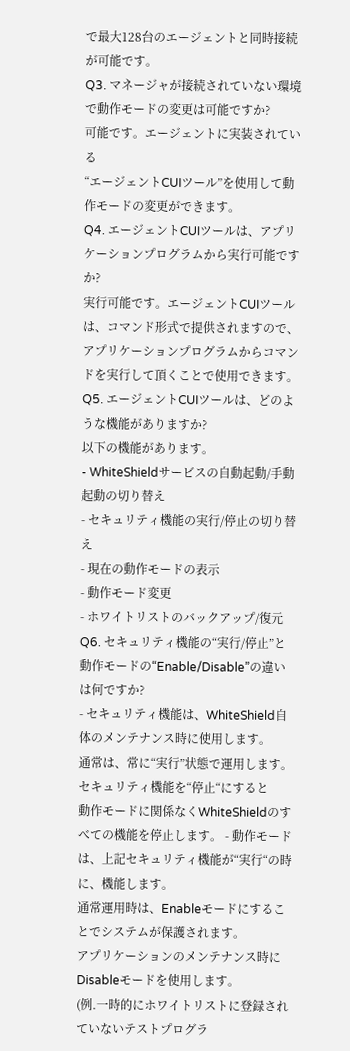で最大128台のエージェントと同時接続が可能です。
Q3. マネージャが接続されていない環境で動作モードの変更は可能ですか?
可能です。エージェントに実装されている
“エージェントCUIツール”を使用して動作モードの変更ができます。
Q4. エージェントCUIツールは、アプリケーションプログラムから実行可能ですか?
実行可能です。エージェントCUIツールは、コマンド形式で提供されますので、
アプリケーションプログラムからコマンドを実行して頂くことで使用できます。
Q5. エージェントCUIツールは、どのような機能がありますか?
以下の機能があります。
- WhiteShieldサービスの自動起動/手動起動の切り替え
- セキュリティ機能の実行/停止の切り替え
- 現在の動作モードの表示
- 動作モード変更
- ホワイトリストのバックアップ/復元
Q6. セキュリティ機能の“実行/停止”と動作モードの“Enable/Disable”の違いは何ですか?
- セキュリティ機能は、WhiteShield自体のメンテナンス時に使用します。
通常は、常に“実行”状態で運用します。セキュリティ機能を“停止“にすると
動作モードに関係なくWhiteShieldのすべての機能を停止します。 - 動作モードは、上記セキュリティ機能が“実行“の時に、機能します。
通常運用時は、Enableモードにすることでシステムが保護されます。
アプリケーションのメンテナンス時にDisableモードを使用します。
(例.一時的にホワイトリストに登録されていないテストプログラ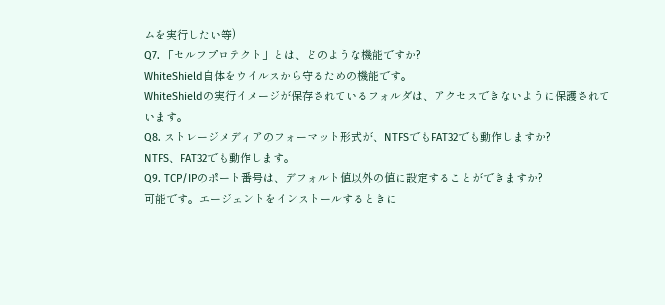ムを実行したい等)
Q7. 「セルフプロテクト」とは、どのような機能ですか?
WhiteShield自体をウイルスから守るための機能です。
WhiteShieldの実行イメージが保存されているフォルダは、アクセスできないように保護されています。
Q8. ストレージメディアのフォーマット形式が、NTFSでもFAT32でも動作しますか?
NTFS、FAT32でも動作します。
Q9. TCP/IPのポート番号は、デフォルト値以外の値に設定することができますか?
可能です。エージェントをインストールするときに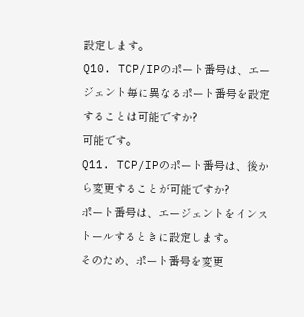設定します。
Q10. TCP/IPのポート番号は、エージェント毎に異なるポート番号を設定することは可能ですか?
可能です。
Q11. TCP/IPのポート番号は、後から変更することが可能ですか?
ポート番号は、エージェントをインストールするときに設定します。
そのため、ポート番号を変更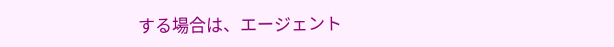する場合は、エージェント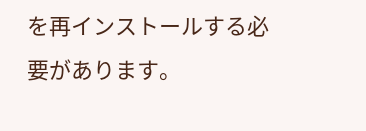を再インストールする必要があります。